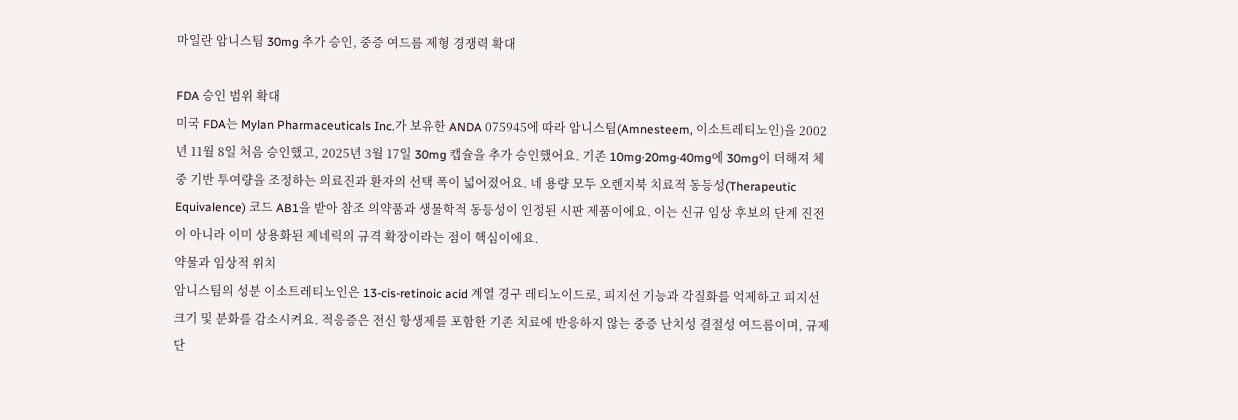마일란 암니스팀 30mg 추가 승인, 중증 여드름 제형 경쟁력 확대

FDA 승인 범위 확대
미국 FDA는 Mylan Pharmaceuticals Inc.가 보유한 ANDA 075945에 따라 암니스팀(Amnesteem, 이소트레티노인)을 2002년 11월 8일 처음 승인했고, 2025년 3월 17일 30mg 캡슐을 추가 승인했어요. 기존 10mg·20mg·40mg에 30mg이 더해져 체중 기반 투여량을 조정하는 의료진과 환자의 선택 폭이 넓어졌어요. 네 용량 모두 오렌지북 치료적 동등성(Therapeutic Equivalence) 코드 AB1을 받아 참조 의약품과 생물학적 동등성이 인정된 시판 제품이에요. 이는 신규 임상 후보의 단계 진전이 아니라 이미 상용화된 제네릭의 규격 확장이라는 점이 핵심이에요.
약물과 임상적 위치
암니스팀의 성분 이소트레티노인은 13-cis-retinoic acid 계열 경구 레티노이드로, 피지선 기능과 각질화를 억제하고 피지선 크기 및 분화를 감소시켜요. 적응증은 전신 항생제를 포함한 기존 치료에 반응하지 않는 중증 난치성 결절성 여드름이며, 규제 단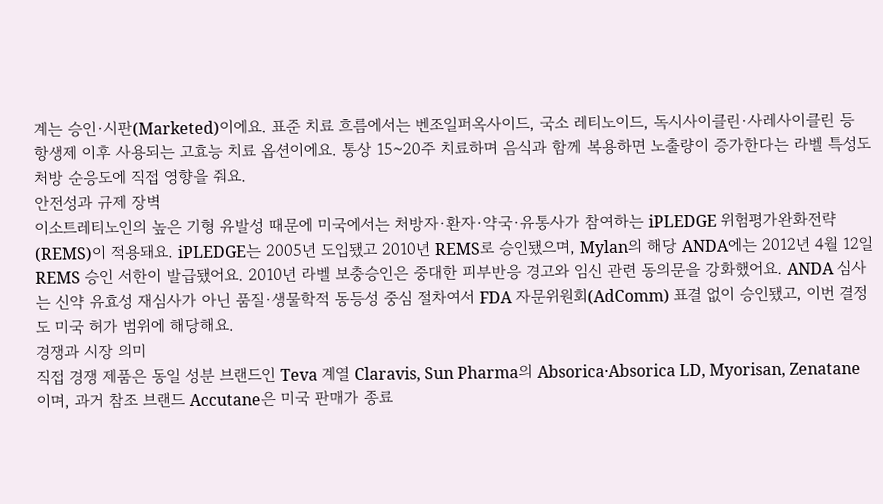계는 승인·시판(Marketed)이에요. 표준 치료 흐름에서는 벤조일퍼옥사이드, 국소 레티노이드, 독시사이클린·사레사이클린 등 항생제 이후 사용되는 고효능 치료 옵션이에요. 통상 15~20주 치료하며 음식과 함께 복용하면 노출량이 증가한다는 라벨 특성도 처방 순응도에 직접 영향을 줘요.
안전성과 규제 장벽
이소트레티노인의 높은 기형 유발성 때문에 미국에서는 처방자·환자·약국·유통사가 참여하는 iPLEDGE 위험평가완화전략(REMS)이 적용돼요. iPLEDGE는 2005년 도입됐고 2010년 REMS로 승인됐으며, Mylan의 해당 ANDA에는 2012년 4월 12일 REMS 승인 서한이 발급됐어요. 2010년 라벨 보충승인은 중대한 피부반응 경고와 임신 관련 동의문을 강화했어요. ANDA 심사는 신약 유효성 재심사가 아닌 품질·생물학적 동등성 중심 절차여서 FDA 자문위원회(AdComm) 표결 없이 승인됐고, 이번 결정도 미국 허가 범위에 해당해요.
경쟁과 시장 의미
직접 경쟁 제품은 동일 성분 브랜드인 Teva 계열 Claravis, Sun Pharma의 Absorica·Absorica LD, Myorisan, Zenatane이며, 과거 참조 브랜드 Accutane은 미국 판매가 종료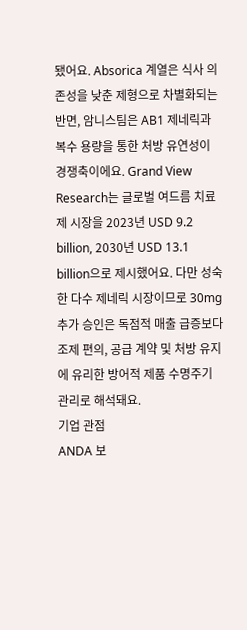됐어요. Absorica 계열은 식사 의존성을 낮춘 제형으로 차별화되는 반면, 암니스팀은 AB1 제네릭과 복수 용량을 통한 처방 유연성이 경쟁축이에요. Grand View Research는 글로벌 여드름 치료제 시장을 2023년 USD 9.2 billion, 2030년 USD 13.1 billion으로 제시했어요. 다만 성숙한 다수 제네릭 시장이므로 30mg 추가 승인은 독점적 매출 급증보다 조제 편의, 공급 계약 및 처방 유지에 유리한 방어적 제품 수명주기 관리로 해석돼요.
기업 관점
ANDA 보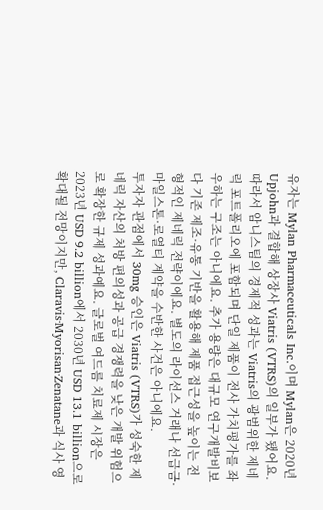유자는 Mylan Pharmaceuticals Inc.이며 Mylan은 2020년 Upjohn과 결합해 상장사 Viatris (VTRS)의 일부가 됐어요. 따라서 암니스팀의 경제적 성과는 Viatris의 광범위한 제네릭 포트폴리오에 포함되며 단일 제품이 전사 가치평가를 좌우하는 구조는 아니에요. 추가 용량은 대규모 연구개발비보다 기존 제조·유통 기반을 활용해 제품 접근성을 높이는 전형적인 제네릭 전략이에요. 별도의 라이선스 거래나 선급금·마일스톤·로열티 계약을 수반한 사건은 아니에요.
투자자 관점에서 30mg 승인은 Viatris (VTRS)가 성숙한 제네릭 자산의 처방 편의성과 공급 경쟁력을 낮은 개발 위험으로 확장한 규제 성과예요. 글로벌 여드름 치료제 시장은 2023년 USD 9.2 billion에서 2030년 USD 13.1 billion으로 확대될 전망이지만, Claravis·Myorisan·Zenatane과 식사 영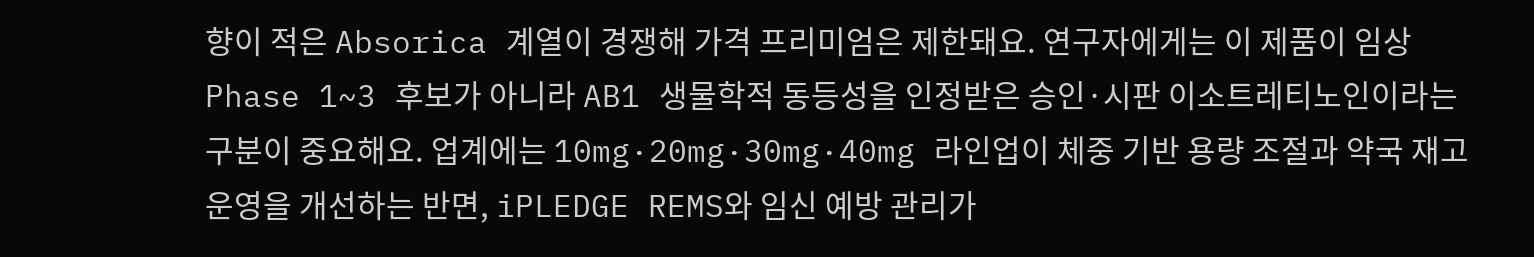향이 적은 Absorica 계열이 경쟁해 가격 프리미엄은 제한돼요. 연구자에게는 이 제품이 임상 Phase 1~3 후보가 아니라 AB1 생물학적 동등성을 인정받은 승인·시판 이소트레티노인이라는 구분이 중요해요. 업계에는 10mg·20mg·30mg·40mg 라인업이 체중 기반 용량 조절과 약국 재고 운영을 개선하는 반면, iPLEDGE REMS와 임신 예방 관리가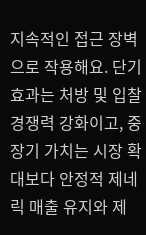지속적인 접근 장벽으로 작용해요. 단기 효과는 처방 및 입찰 경쟁력 강화이고, 중장기 가치는 시장 확대보다 안정적 제네릭 매출 유지와 제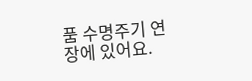품 수명주기 연장에 있어요.